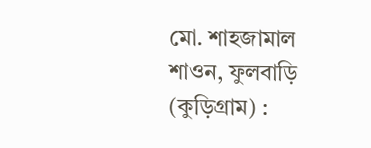মো. শাহজামাল শাওন, ফুলবাড়ি (কুড়িগ্রাম) :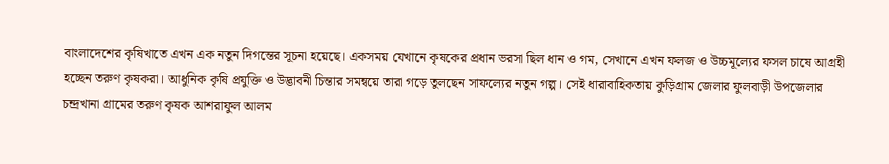বাংলাদেশের কৃষিখাতে এখন এক নতুন দিগন্তের সূচনা হয়েছে। একসময় যেখানে কৃষকের প্রধান ভরসা ছিল ধান ও গম, সেখানে এখন ফলজ ও উচ্চমূল্যের ফসল চাষে আগ্রহী হচ্ছেন তরুণ কৃষকরা। আধুনিক কৃষি প্রযুক্তি ও উদ্ভাবনী চিন্তার সমন্বয়ে তারা গড়ে তুলছেন সাফল্যের নতুন গল্প। সেই ধারাবাহিকতায় কুড়িগ্রাম জেলার ফুলবাড়ী উপজেলার চন্দ্রখানা গ্রামের তরুণ কৃষক আশরাফুল আলম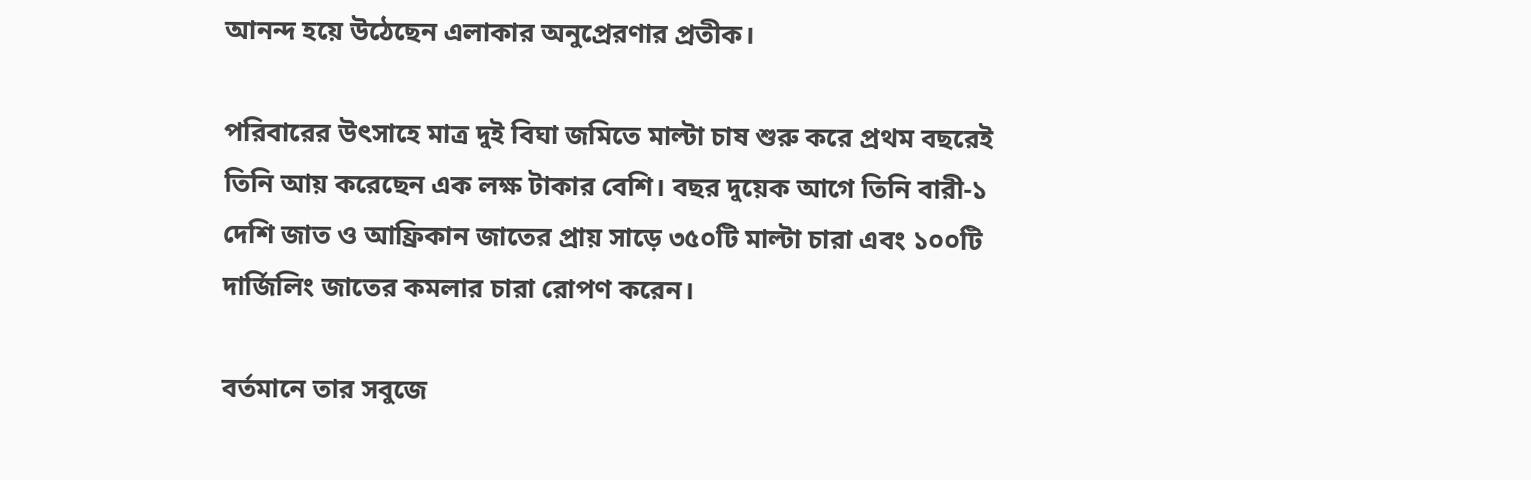আনন্দ হয়ে উঠেছেন এলাকার অনুপ্রেরণার প্রতীক।

পরিবারের উৎসাহে মাত্র দুই বিঘা জমিতে মাল্টা চাষ শুরু করে প্রথম বছরেই তিনি আয় করেছেন এক লক্ষ টাকার বেশি। বছর দুয়েক আগে তিনি বারী-১ দেশি জাত ও আফ্রিকান জাতের প্রায় সাড়ে ৩৫০টি মাল্টা চারা এবং ১০০টি দার্জিলিং জাতের কমলার চারা রোপণ করেন।

বর্তমানে তার সবুজে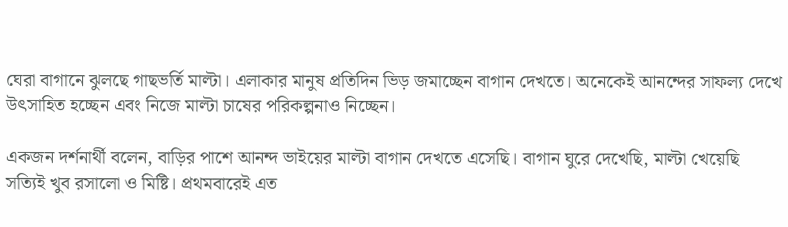ঘেরা বাগানে ঝুলছে গাছভর্তি মাল্টা। এলাকার মানুষ প্রতিদিন ভিড় জমাচ্ছেন বাগান দেখতে। অনেকেই আনন্দের সাফল্য দেখে উৎসাহিত হচ্ছেন এবং নিজে মাল্টা চাষের পরিকল্পনাও নিচ্ছেন।

একজন দর্শনার্থী বলেন, বাড়ির পাশে আনন্দ ভাইয়ের মাল্টা বাগান দেখতে এসেছি। বাগান ঘুরে দেখেছি, মাল্টা খেয়েছি সত্যিই খুব রসালো ও মিষ্টি। প্রথমবারেই এত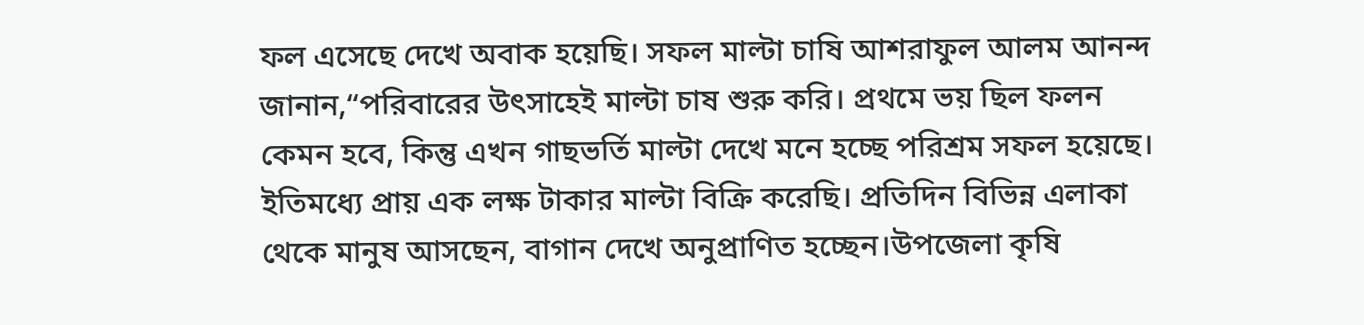ফল এসেছে দেখে অবাক হয়েছি। সফল মাল্টা চাষি আশরাফুল আলম আনন্দ জানান,“পরিবারের উৎসাহেই মাল্টা চাষ শুরু করি। প্রথমে ভয় ছিল ফলন কেমন হবে, কিন্তু এখন গাছভর্তি মাল্টা দেখে মনে হচ্ছে পরিশ্রম সফল হয়েছে। ইতিমধ্যে প্রায় এক লক্ষ টাকার মাল্টা বিক্রি করেছি। প্রতিদিন বিভিন্ন এলাকা থেকে মানুষ আসছেন, বাগান দেখে অনুপ্রাণিত হচ্ছেন।উপজেলা কৃষি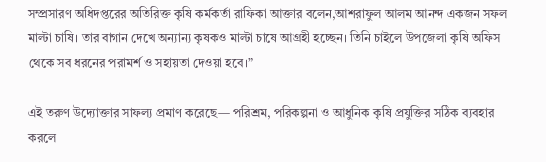সম্প্রসারণ অধিদপ্তরের অতিরিক্ত কৃষি কর্মকর্তা রাফিকা আক্তার বলেন,আশরাফুল আলম আনন্দ একজন সফল মাল্টা চাষি। তার বাগান দেখে অন্যান্য কৃষকও মাল্টা চাষে আগ্রহী হচ্ছেন। তিনি চাইলে উপজেলা কৃষি অফিস থেকে সব ধরনের পরামর্শ ও সহায়তা দেওয়া হবে।”

এই তরুণ উদ্যোক্তার সাফল্য প্রমাণ করেছে— পরিশ্রম, পরিকল্পনা ও আধুনিক কৃষি প্রযুক্তির সঠিক ব্যবহার করলে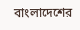বাংলাদেশের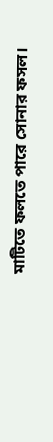মাটিতে ফলতে পারে সোনার ফসল।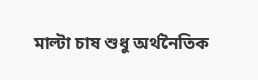মাল্টা চাষ শুধু অর্থনৈতিক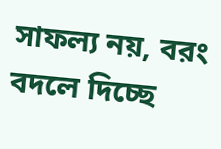সাফল্য নয়, বরং বদলে দিচ্ছে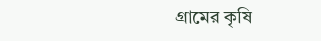গ্রামের কৃষি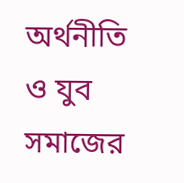অর্থনীতি ও যুব সমাজের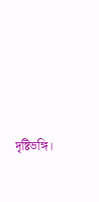দৃষ্টিভঙ্গি।